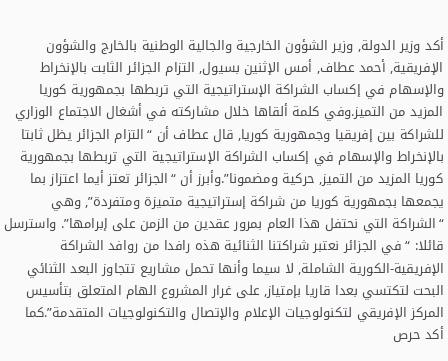أكد وزير الدولة, وزير الشؤون الخارجية والجالية الوطنية بالخارج والشؤون الإفريقية, أحمد عطاف, أمس الإثنين بسيول, التزام الجزائر الثابت بالإنخراط والإسهام في إكساب الشراكة الإستراتيجية التي تربطها بجمهورية كوريا المزيد من التميز.وفي كلمة ألقاها خلال مشاركته في أشغال الاجتماع الوزاري للشراكة بين إفريقيا وجمهورية كوريا, قال عطاف أن “التزام الجزائر يظل ثابتا بالإنخراط والإسهام في إكساب الشراكة الإستراتيجية التي تربطها بجمهورية كوريا المزيد من التميز, حركية ومضمونا”.وأبرز أن “الجزائر تعتز أيما اعتزاز بما يجمعها بجمهورية كوريا من شراكة إستراتيجية متميزة ومتفردة”, وهي “الشراكة التي نحتفل هذا العام بمرور عقدين من الزمن على إبرامها”. واسترسل قائلا: “في الجزائر نعتبر شراكتنا الثنائية هذه رافدا من روافد الشراكة الإفريقية-الكورية الشاملة, لا سيما وأنها تحمل مشاريع تتجاوز البعد الثنائي البحت لتكتسي بعدا قاريا بإمتياز, على غرار المشروع الهام المتعلق بتأسيس المركز الإفريقي لتكنولوجيات الإعلام والإتصال والتكنولوجيات المتقدمة”.كما أكد حرص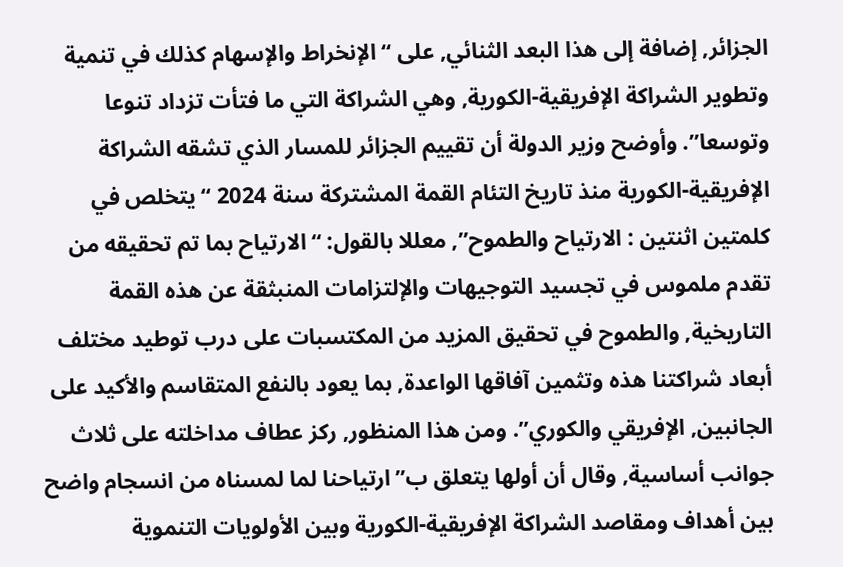الجزائر, إضافة إلى هذا البعد الثنائي, على “الإنخراط والإسهام كذلك في تنمية وتطوير الشراكة الإفريقية-الكورية, وهي الشراكة التي ما فتأت تزداد تنوعا وتوسعا”. وأوضح وزير الدولة أن تقييم الجزائر للمسار الذي تشقه الشراكة الإفريقية-الكورية منذ تاريخ التئام القمة المشتركة سنة 2024 “يتخلص في كلمتين اثنتين : الارتياح والطموح”, معللا بالقول: “الارتياح بما تم تحقيقه من تقدم ملموس في تجسيد التوجيهات والإلتزامات المنبثقة عن هذه القمة التاريخية, والطموح في تحقيق المزيد من المكتسبات على درب توطيد مختلف أبعاد شراكتنا هذه وتثمين آفاقها الواعدة, بما يعود بالنفع المتقاسم والأكيد على الجانبين, الإفريقي والكوري”. ومن هذا المنظور, ركز عطاف مداخلته على ثلاث جوانب أساسية, وقال أن أولها يتعلق ب”ارتياحنا لما لمسناه من انسجام واضح بين أهداف ومقاصد الشراكة الإفريقية-الكورية وبين الأولويات التنموية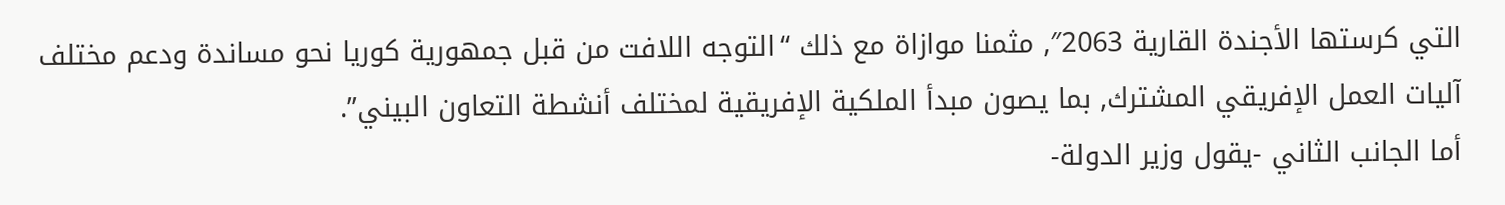التي كرستها الأجندة القارية 2063″, مثمنا موازاة مع ذلك “التوجه اللافت من قبل جمهورية كوريا نحو مساندة ودعم مختلف آليات العمل الإفريقي المشترك, بما يصون مبدأ الملكية الإفريقية لمختلف أنشطة التعاون البيني”.
أما الجانب الثاني -يقول وزير الدولة-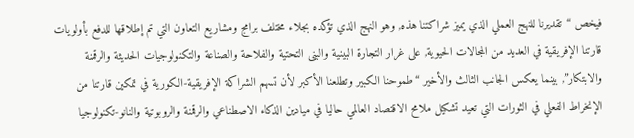فيخص “تقديرنا للنهج العملي الذي يميز شراكتنا هذه, وهو النهج الذي تؤكده بجلاء مختلف برامج ومشاريع التعاون التي تم إطلاقها للدفع بأولويات قارتنا الإفريقية في العديد من المجالات الحيوية, على غرار التجارة البينية والبنى التحتية والفلاحة والصناعة والتكنولوجيات الحديثة والرقمنة والابتكار”, بينما يعكس الجانب الثالث والأخير “طموحنا الكبير وتطلعنا الأكبر لأن تسهم الشراكة الإفريقية-الكورية في تمكين قارتنا من الإنخراط الفعلي في الثورات التي تعيد تشكيل ملامح الاقتصاد العالمي حاليا في ميادين الذكاء الاصطناعي والرقمنة والروبوتية والنانو-تكنولوجيا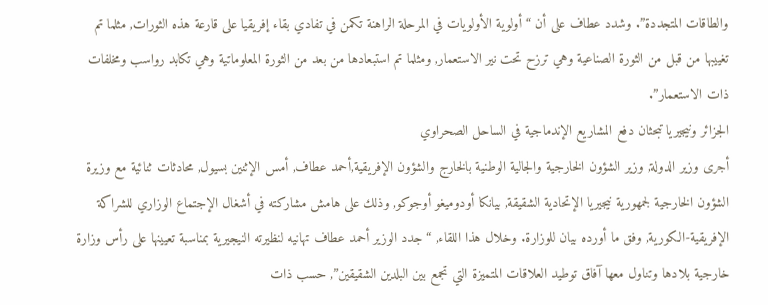والطاقات المتجددة”. وشدد عطاف على أن “أولوية الأولويات في المرحلة الراهنة تكمن في تفادي بقاء إفريقيا على قارعة هذه الثورات, مثلما تم تغييبها من قبل من الثورة الصناعية وهي ترزح تحت نير الاستعمار, ومثلما تم استبعادها من بعد من الثورة المعلوماتية وهي تكابد رواسب ومخلفات ذات الاستعمار”.
الجزائر ونيجيريا تبحثان دفع المشاريع الإندماجية في الساحل الصحراوي
أجرى وزير الدولة, وزير الشؤون الخارجية والجالية الوطنية بالخارج والشؤون الإفريقية,أحمد عطاف, أمس الإثنين بسيول, محادثات ثنائية مع وزيرة الشؤون الخارجية لجمهورية نيجيريا الإتحادية الشقيقة, بيانكا أودوميغو أوجوكو, وذلك على هامش مشاركته في أشغال الإجتماع الوزاري للشراكة الإفريقية-الكورية, وفق ما أورده بيان للوزارة. وخلال هذا اللقاء, “جدد الوزير أحمد عطاف تهانيه لنظيرته النيجيرية بمناسبة تعيينها على رأس وزارة خارجية بلادها وتناول معها آفاق توطيد العلاقات المتميزة التي تجمع بين البلدين الشقيقين”, حسب ذات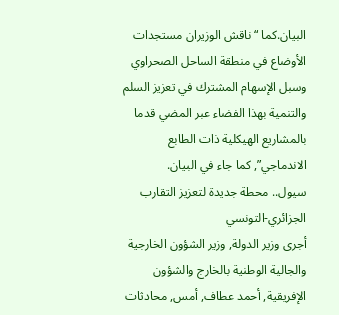البيان.كما “ناقش الوزيران مستجدات الأوضاع في منطقة الساحل الصحراوي وسبل الإسهام المشترك في تعزيز السلم والتنمية بهذا الفضاء عبر المضي قدما بالمشاريع الهيكلية ذات الطابع الاندماجي”, كما جاء في البيان.
سيول.. محطة جديدة لتعزيز التقارب الجزائري-التونسي
أجرى وزير الدولة, وزير الشؤون الخارجية والجالية الوطنية بالخارج والشؤون الإفريقية, أحمد عطاف, أمس, محادثات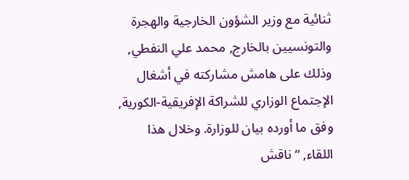ثنائية مع وزير الشؤون الخارجية والهجرة والتونسيين بالخارج, محمد علي النفطي, وذلك على هامش مشاركته في أشغال الإجتماع الوزاري للشراكة الإفريقية-الكورية, وفق ما أورده بيان للوزارة. وخلال هذا اللقاء, “ناقش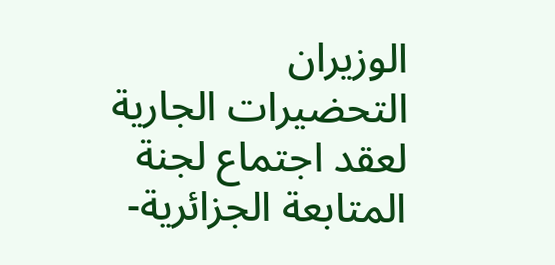الوزيران التحضيرات الجارية لعقد اجتماع لجنة المتابعة الجزائرية-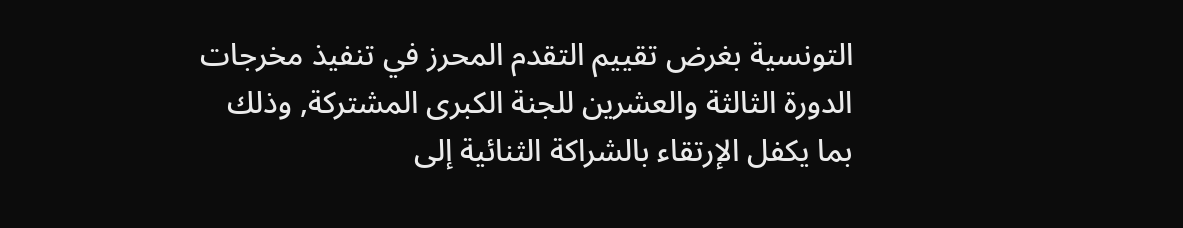التونسية بغرض تقييم التقدم المحرز في تنفيذ مخرجات الدورة الثالثة والعشرين للجنة الكبرى المشتركة, وذلك بما يكفل الإرتقاء بالشراكة الثنائية إلى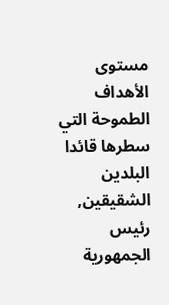مستوى الأهداف الطموحة التي سطرها قائدا البلدين الشقيقين, رئيس الجمهورية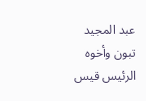عبد المجيد تبون وأخوه الرئيس قيس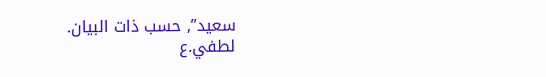سعيد”, حسب ذات البيان.
لطفي.ع